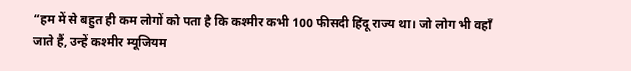“हम में से बहुत ही कम लोगों को पता है कि कश्मीर कभी 100 फीसदी हिंदू राज्य था। जो लोग भी वहाँ जाते हैं, उन्हें कश्मीर म्यूजियम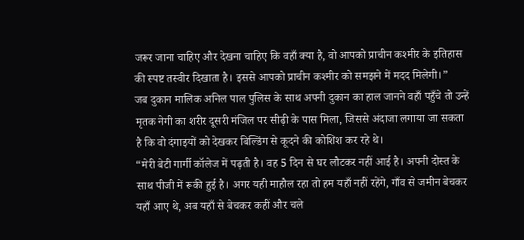जरूर जाना चाहिए और देखना चाहिए कि वहाँ क्या है, वो आपको प्राचीन कश्मीर के इतिहास की स्पष्ट तस्वीर दिखाता है। इससे आपको प्राचीन कश्मीर को समझने में मदद मिलेगी।”
जब दुकान मालिक अनिल पाल पुलिस के साथ अपनी दुकान का हाल जानने वहाँ पहुँचे तो उन्हें मृतक नेगी का शरीर दूसरी मंजिल पर सीढ़ी के पास मिला, जिससे अंदाजा लगाया जा सकता है कि वो दंगाइयों को देखकर बिल्डिंग से कूदने की कोशिश कर रहे थे।
“मेरी बेटी गार्गी कॉलेज में पढ़ती है। वह 5 दिन से घर लौटकर नहीं आई है। अपनी दोस्त के साथ पीजी में रूकी हुई है। अगर यही माहौल रहा तो हम यहाँ नहीं रहेंगे, गाँव से जमीन बेचकर यहाँ आए थे, अब यहाँ से बेचकर कहीं और चले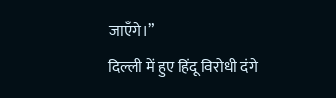जाएँगे।”
दिल्ली में हुए हिंदू विरोधी दंगे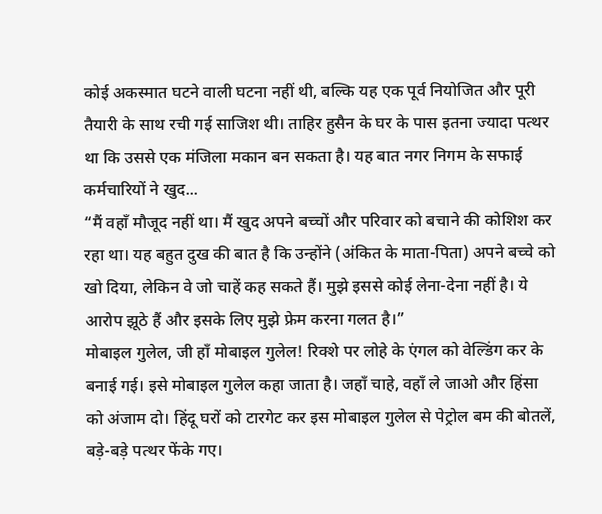कोई अकस्मात घटने वाली घटना नहीं थी, बल्कि यह एक पूर्व नियोजित और पूरी तैयारी के साथ रची गई साजिश थी। ताहिर हुसैन के घर के पास इतना ज्यादा पत्थर था कि उससे एक मंजिला मकान बन सकता है। यह बात नगर निगम के सफाई कर्मचारियों ने खुद...
“मैं वहाँ मौजूद नहीं था। मैं खुद अपने बच्चों और परिवार को बचाने की कोशिश कर रहा था। यह बहुत दुख की बात है कि उन्होंने (अंकित के माता-पिता) अपने बच्चे को खो दिया, लेकिन वे जो चाहें कह सकते हैं। मुझे इससे कोई लेना-देना नहीं है। ये आरोप झूठे हैं और इसके लिए मुझे फ्रेम करना गलत है।”
मोबाइल गुलेल, जी हाँ मोबाइल गुलेल! रिक्शे पर लोहे के एंगल को वेल्डिंग कर के बनाई गई। इसे मोबाइल गुलेल कहा जाता है। जहाँ चाहे, वहाँ ले जाओ और हिंसा को अंजाम दो। हिंदू घरों को टारगेट कर इस मोबाइल गुलेल से पेट्रोल बम की बोतलें, बड़े-बड़े पत्थर फेंके गए।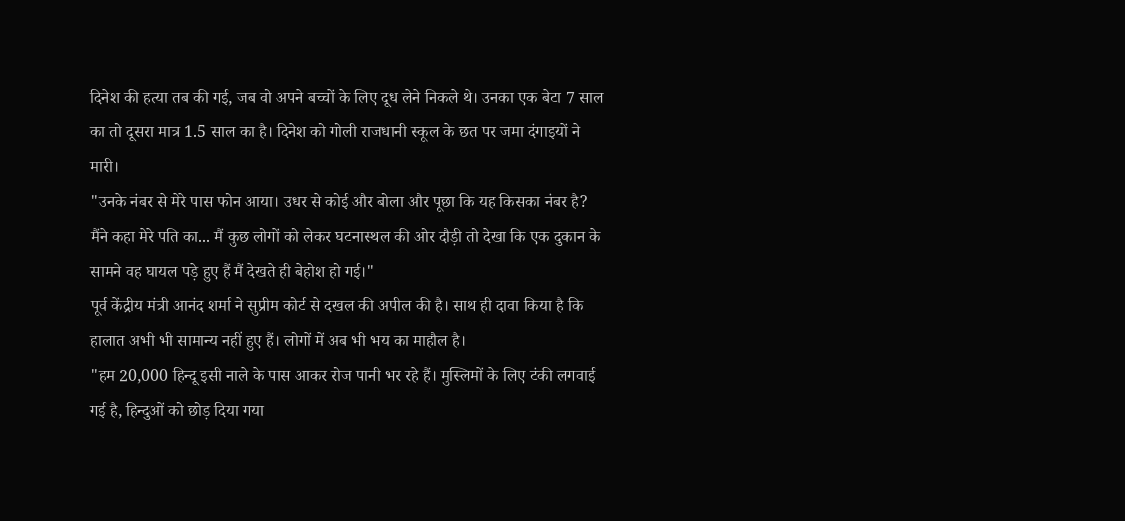दिनेश की हत्या तब की गई, जब वो अपने बच्चों के लिए दूध लेने निकले थे। उनका एक बेटा 7 साल का तो दूसरा मात्र 1.5 साल का है। दिनेश को गोली राजधानी स्कूल के छत पर जमा दंगाइयों ने मारी।
"उनके नंबर से मेरे पास फोन आया। उधर से कोई और बोला और पूछा कि यह किसका नंबर है? मैंने कहा मेरे पति का... मैं कुछ लोगों को लेकर घटनास्थल की ओर दौड़ी तो देखा कि एक दुकान के सामने वह घायल पड़े हुए हैं मैं देखते ही बेहोश हो गई।"
पूर्व केंद्रीय मंत्री आनंद शर्मा ने सुप्रीम कोर्ट से दखल की अपील की है। साथ ही दावा किया है कि हालात अभी भी सामान्य नहीं हुए हैं। लोगों में अब भी भय का माहौल है।
"हम 20,000 हिन्दू इसी नाले के पास आकर रोज पानी भर रहे हैं। मुस्लिमों के लिए टंकी लगवाई गई है, हिन्दुओं को छोड़ दिया गया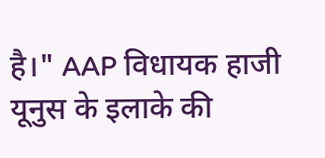है।" AAP विधायक हाजी यूनुस के इलाके की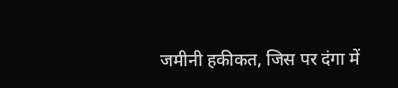जमीनी हकीकत, जिस पर दंगा में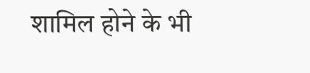शामिल होने के भी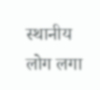स्थानीय लोग लगा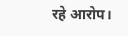रहे आरोप।